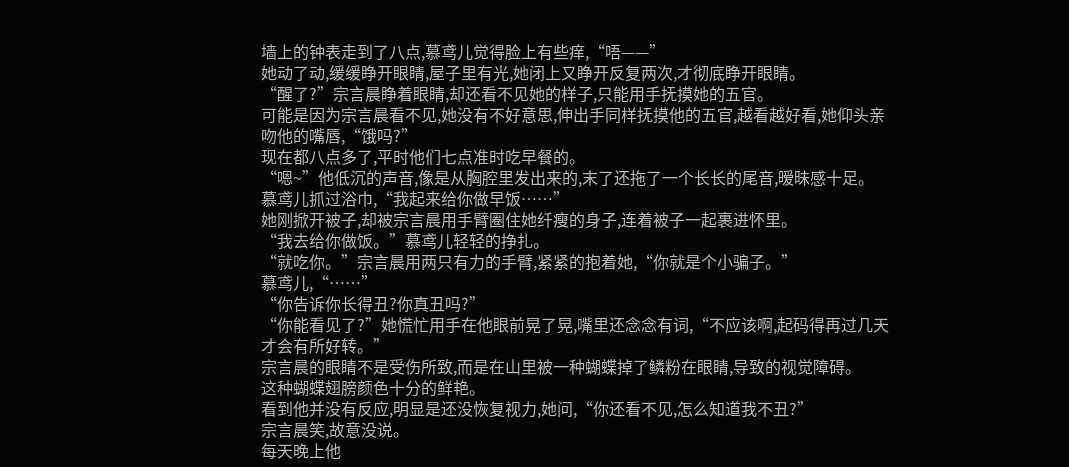墙上的钟表走到了八点,慕鸢儿觉得脸上有些痒,“唔——”
她动了动,缓缓睁开眼睛,屋子里有光,她闭上又睁开反复两次,才彻底睁开眼睛。
“醒了?”宗言晨睁着眼睛,却还看不见她的样子,只能用手抚摸她的五官。
可能是因为宗言晨看不见,她没有不好意思,伸出手同样抚摸他的五官,越看越好看,她仰头亲吻他的嘴唇,“饿吗?”
现在都八点多了,平时他们七点准时吃早餐的。
“嗯~”他低沉的声音,像是从胸腔里发出来的,末了还拖了一个长长的尾音,暧昧感十足。
慕鸢儿抓过浴巾,“我起来给你做早饭……”
她刚掀开被子,却被宗言晨用手臂圈住她纤瘦的身子,连着被子一起裹进怀里。
“我去给你做饭。”慕鸢儿轻轻的挣扎。
“就吃你。”宗言晨用两只有力的手臂,紧紧的抱着她,“你就是个小骗子。”
慕鸢儿,“……”
“你告诉你长得丑?你真丑吗?”
“你能看见了?”她慌忙用手在他眼前晃了晃,嘴里还念念有词,“不应该啊,起码得再过几天才会有所好转。”
宗言晨的眼睛不是受伤所致,而是在山里被一种蝴蝶掉了鳞粉在眼睛,导致的视觉障碍。
这种蝴蝶翅膀颜色十分的鲜艳。
看到他并没有反应,明显是还没恢复视力,她问,“你还看不见,怎么知道我不丑?”
宗言晨笑,故意没说。
每天晚上他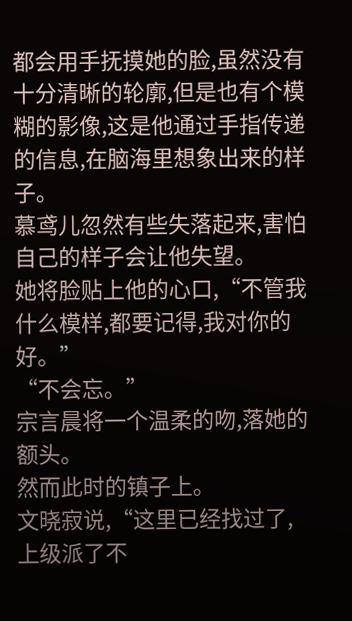都会用手抚摸她的脸,虽然没有十分清晰的轮廓,但是也有个模糊的影像,这是他通过手指传递的信息,在脑海里想象出来的样子。
慕鸢儿忽然有些失落起来,害怕自己的样子会让他失望。
她将脸贴上他的心口,“不管我什么模样,都要记得,我对你的好。”
“不会忘。”
宗言晨将一个温柔的吻,落她的额头。
然而此时的镇子上。
文晓寂说,“这里已经找过了,上级派了不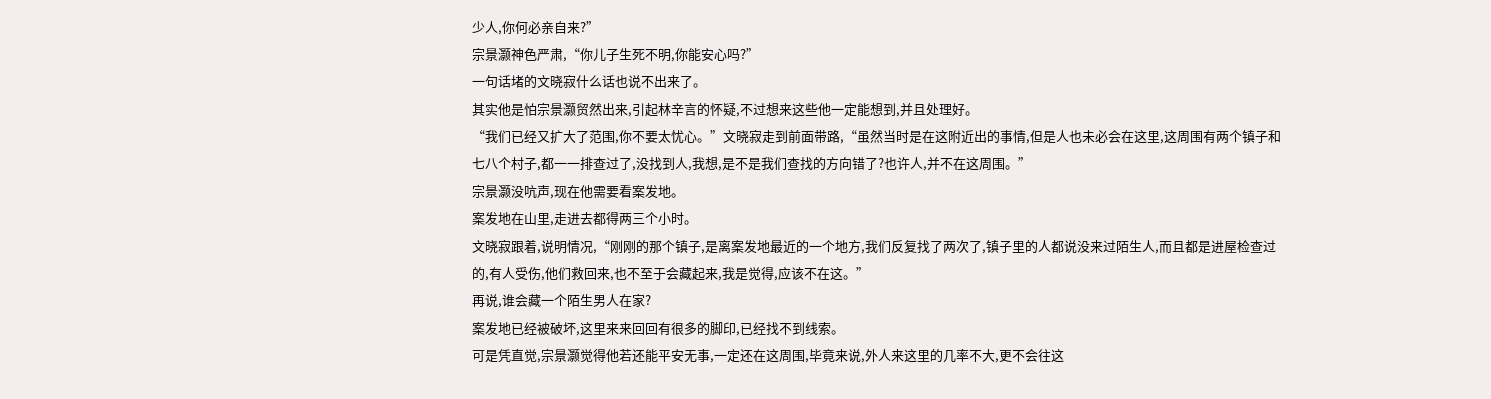少人,你何必亲自来?”
宗景灏神色严肃,“你儿子生死不明,你能安心吗?”
一句话堵的文晓寂什么话也说不出来了。
其实他是怕宗景灏贸然出来,引起林辛言的怀疑,不过想来这些他一定能想到,并且处理好。
“我们已经又扩大了范围,你不要太忧心。”文晓寂走到前面带路,“虽然当时是在这附近出的事情,但是人也未必会在这里,这周围有两个镇子和七八个村子,都一一排查过了,没找到人,我想,是不是我们查找的方向错了?也许人,并不在这周围。”
宗景灏没吭声,现在他需要看案发地。
案发地在山里,走进去都得两三个小时。
文晓寂跟着,说明情况,“刚刚的那个镇子,是离案发地最近的一个地方,我们反复找了两次了,镇子里的人都说没来过陌生人,而且都是进屋检查过的,有人受伤,他们救回来,也不至于会藏起来,我是觉得,应该不在这。”
再说,谁会藏一个陌生男人在家?
案发地已经被破坏,这里来来回回有很多的脚印,已经找不到线索。
可是凭直觉,宗景灏觉得他若还能平安无事,一定还在这周围,毕竟来说,外人来这里的几率不大,更不会往这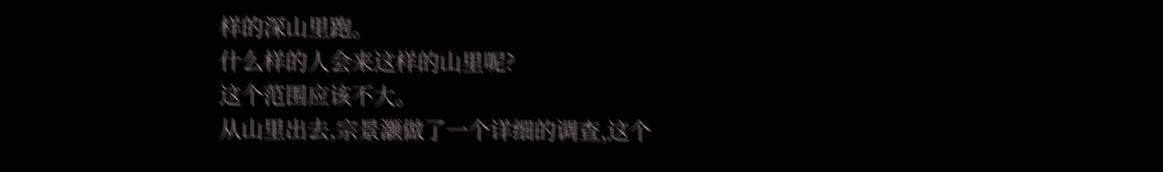样的深山里跑。
什么样的人会来这样的山里呢?
这个范围应该不大。
从山里出去,宗景灏做了一个详细的调查,这个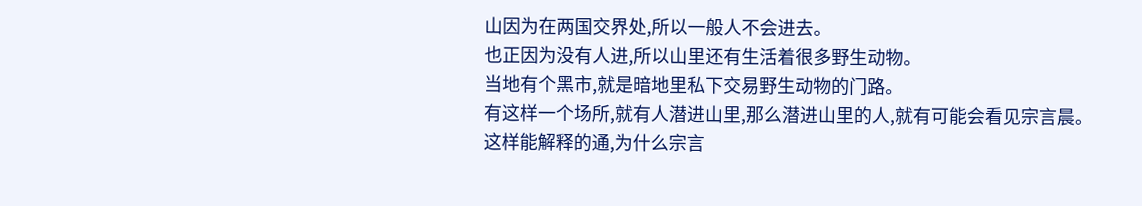山因为在两国交界处,所以一般人不会进去。
也正因为没有人进,所以山里还有生活着很多野生动物。
当地有个黑市,就是暗地里私下交易野生动物的门路。
有这样一个场所,就有人潜进山里,那么潜进山里的人,就有可能会看见宗言晨。
这样能解释的通,为什么宗言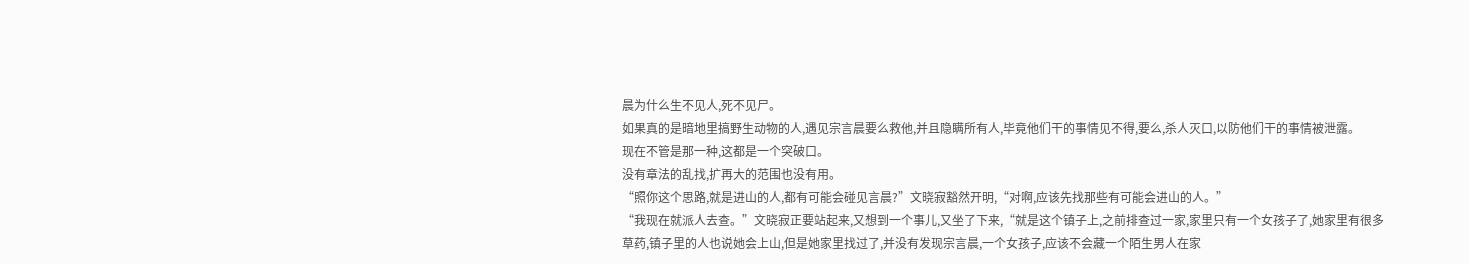晨为什么生不见人,死不见尸。
如果真的是暗地里搞野生动物的人,遇见宗言晨要么救他,并且隐瞒所有人,毕竟他们干的事情见不得,要么,杀人灭口,以防他们干的事情被泄露。
现在不管是那一种,这都是一个突破口。
没有章法的乱找,扩再大的范围也没有用。
“照你这个思路,就是进山的人,都有可能会碰见言晨?”文晓寂豁然开明,“对啊,应该先找那些有可能会进山的人。”
“我现在就派人去查。”文晓寂正要站起来,又想到一个事儿,又坐了下来,“就是这个镇子上,之前排查过一家,家里只有一个女孩子了,她家里有很多草药,镇子里的人也说她会上山,但是她家里找过了,并没有发现宗言晨,一个女孩子,应该不会藏一个陌生男人在家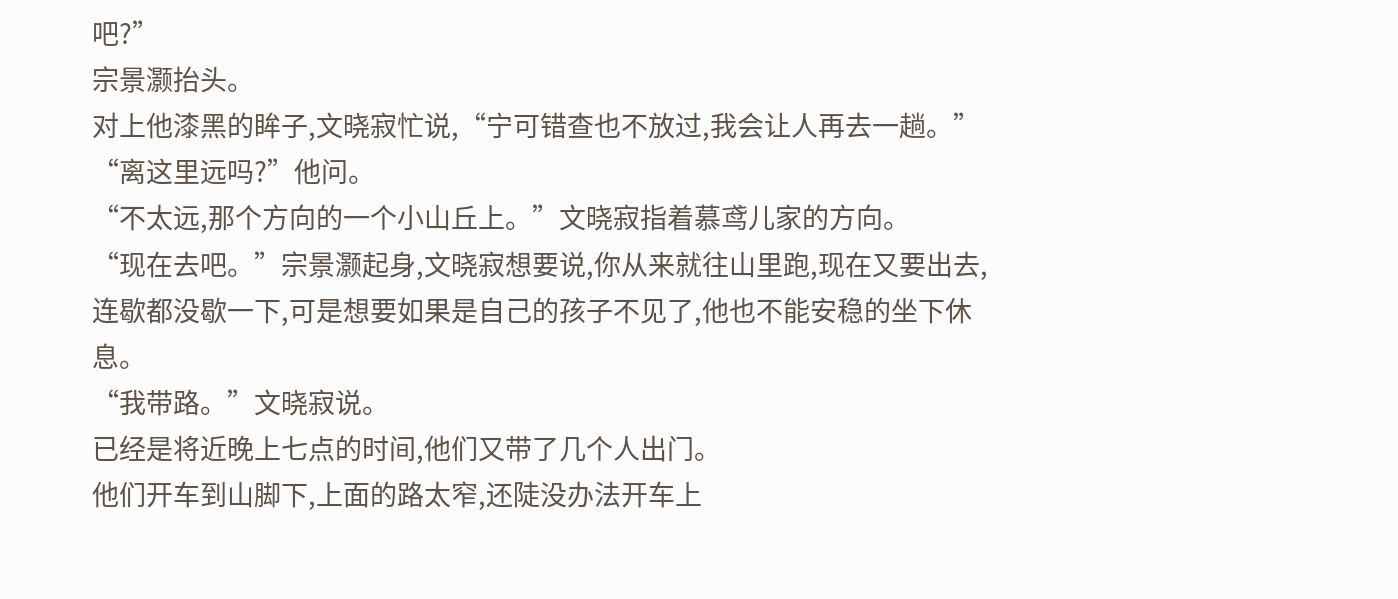吧?”
宗景灏抬头。
对上他漆黑的眸子,文晓寂忙说,“宁可错查也不放过,我会让人再去一趟。”
“离这里远吗?”他问。
“不太远,那个方向的一个小山丘上。”文晓寂指着慕鸢儿家的方向。
“现在去吧。”宗景灏起身,文晓寂想要说,你从来就往山里跑,现在又要出去,连歇都没歇一下,可是想要如果是自己的孩子不见了,他也不能安稳的坐下休息。
“我带路。”文晓寂说。
已经是将近晚上七点的时间,他们又带了几个人出门。
他们开车到山脚下,上面的路太窄,还陡没办法开车上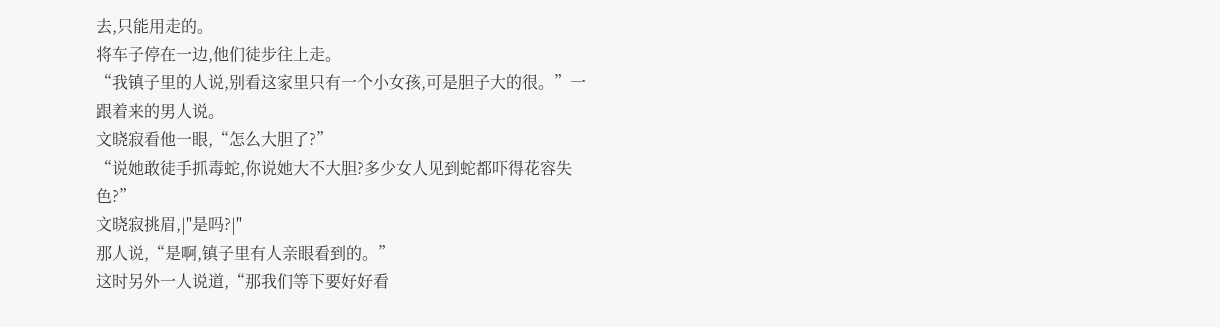去,只能用走的。
将车子停在一边,他们徒步往上走。
“我镇子里的人说,别看这家里只有一个小女孩,可是胆子大的很。”一跟着来的男人说。
文晓寂看他一眼,“怎么大胆了?”
“说她敢徒手抓毒蛇,你说她大不大胆?多少女人见到蛇都吓得花容失色?”
文晓寂挑眉,|"是吗?|"
那人说,“是啊,镇子里有人亲眼看到的。”
这时另外一人说道,“那我们等下要好好看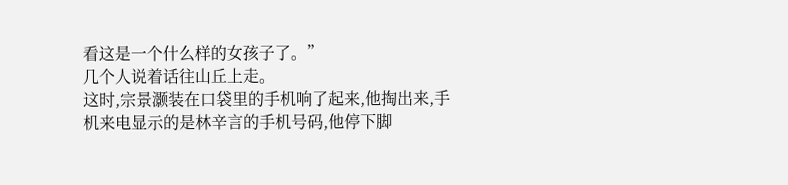看这是一个什么样的女孩子了。”
几个人说着话往山丘上走。
这时,宗景灏装在口袋里的手机响了起来,他掏出来,手机来电显示的是林辛言的手机号码,他停下脚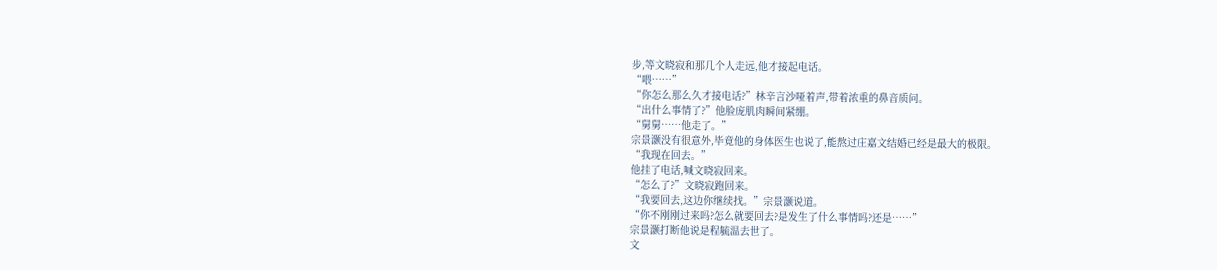步,等文晓寂和那几个人走远,他才接起电话。
“喂……”
“你怎么那么久才接电话?”林辛言沙哑着声,带着浓重的鼻音质问。
“出什么事情了?”他脸庞肌肉瞬间紧绷。
“舅舅……他走了。”
宗景灏没有很意外,毕竟他的身体医生也说了,能熬过庄嘉文结婚已经是最大的极限。
“我现在回去。”
他挂了电话,喊文晓寂回来。
“怎么了?”文晓寂跑回来。
“我要回去,这边你继续找。”宗景灏说道。
“你不刚刚过来吗?怎么就要回去?是发生了什么事情吗?还是……”
宗景灏打断他说是程毓温去世了。
文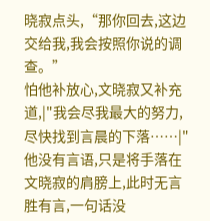晓寂点头,“那你回去,这边交给我,我会按照你说的调查。”
怕他补放心,文晓寂又补充道,|"我会尽我最大的努力,尽快找到言晨的下落……|"
他没有言语,只是将手落在文晓寂的肩膀上,此时无言胜有言,一句话没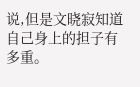说,但是文晓寂知道自己身上的担子有多重。